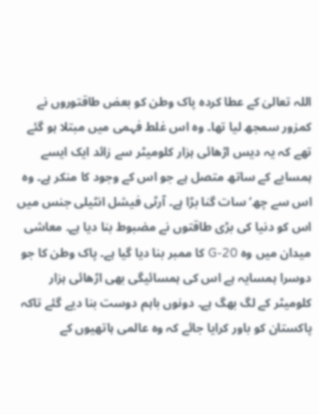اللہ تعالیٰ کے عطا کردہ پاک وطن کو بعض طاقتوروں نے کمزور سمجھ لیا تھا۔ وہ اس غلط فہمی میں مبتلا ہو گئے تھے کہ یہ دیس اڑھائی ہزار کلومیٹر سے زائد ایک ایسے ہمسایے کے ساتھ متصل ہے جو اس کے وجود کا منکر ہے۔ وہ اس سے چھ‘ سات گنا بڑا ہے۔ آرٹی فیشل انٹیلی جنس میں اس کو دنیا کی بڑی طاقتوں نے مضبوط بنا دیا ہے۔ معاشی میدان میں وہ G-20 کا ممبر بنا دیا گیا ہے۔ پاک وطن کا جو دوسرا ہمسایہ ہے اس کی ہمسائیگی بھی اڑھائی ہزار کلومیٹر کے لگ بھگ ہے۔ دونوں باہم دوست بنا دیے گئے تاکہ پاکستان کو باور کرایا جائے کہ وہ عالمی ہاتھیوں کے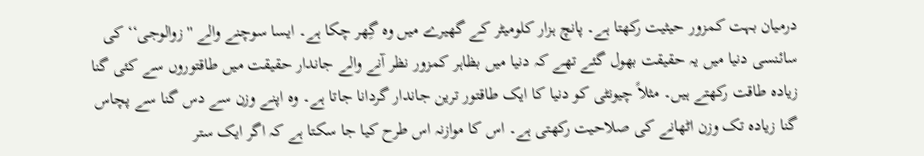درمیان بہت کمزور حیثیت رکھتا ہے۔ پانچ ہزار کلومیٹر کے گھیرے میں وہ گِھر چکا ہے۔ ایسا سوچنے والے '' زوالوجی‘‘ کی سائنسی دنیا میں یہ حقیقت بھول گئے تھے کہ دنیا میں بظاہر کمزور نظر آنے والے جاندار حقیقت میں طاقتوروں سے کئی گنا زیادہ طاقت رکھتے ہیں۔ مثلاً چیونٹی کو دنیا کا ایک طاقتور ترین جاندار گردانا جاتا ہے۔ وہ اپنے وزن سے دس گنا سے پچاس گنا زیادہ تک وزن اٹھانے کی صلاحیت رکھتی ہے۔ اس کا موازنہ اس طرح کیا جا سکتا ہے کہ اگر ایک ستر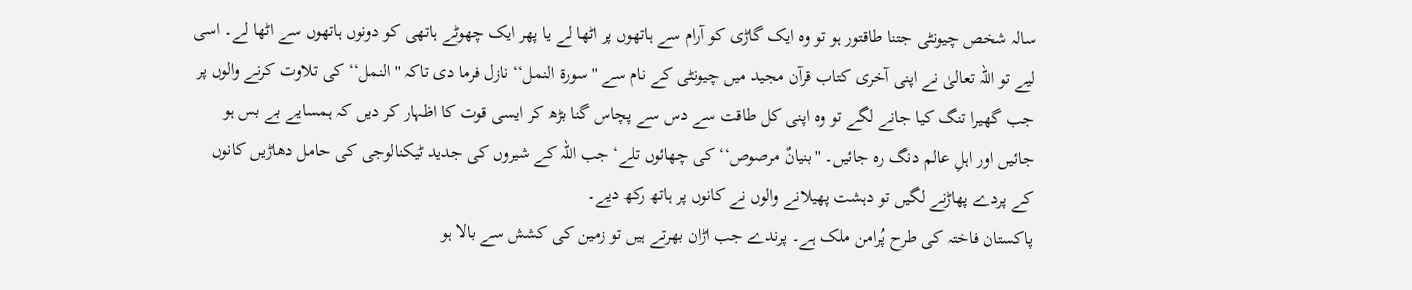سالہ شخص چیونٹی جتنا طاقتور ہو تو وہ ایک گاڑی کو آرام سے ہاتھوں پر اٹھا لے یا پھر ایک چھوٹے ہاتھی کو دونوں ہاتھوں سے اٹھا لے۔ اسی لیے تو اللہ تعالیٰ نے اپنی آخری کتاب قرآن مجید میں چیونٹی کے نام سے ''سورۃ النمل‘‘ نازل فرما دی تاکہ ''النمل‘‘ کی تلاوت کرنے والوں پر جب گھیرا تنگ کیا جانے لگے تو وہ اپنی کل طاقت سے دس سے پچاس گنا بڑھ کر ایسی قوت کا اظہار کر دیں کہ ہمسایے بے بس ہو جائیں اور اہلِ عالم دنگ رہ جائیں۔ ''بنیانٌ مرصوص‘‘ کی چھائوں تلے‘ جب اللہ کے شیروں کی جدید ٹیکنالوجی کی حامل دھاڑیں کانوں کے پردے پھاڑنے لگیں تو دہشت پھیلانے والوں نے کانوں پر ہاتھ رکھ دیے۔
پاکستان فاختہ کی طرح پُرامن ملک ہے۔ پرندے جب اڑان بھرتے ہیں تو زمین کی کشش سے بالا ہو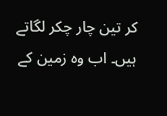کر تین چار چکر لگاتے ہیں۔ اب وہ زمین کے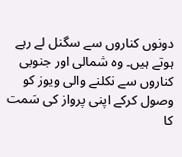دونوں کناروں سے سگنل لے رہے ہوتے ہیں۔ وہ شمالی اور جنوبی کناروں سے نکلنے والی ویوز کو وصول کرکے اپنی پرواز کی سَمت کا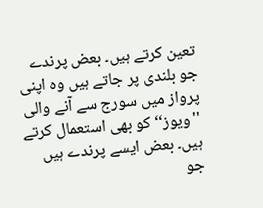تعین کرتے ہیں۔ بعض پرندے جو بلندی پر جاتے ہیں وہ اپنی پرواز میں سورج سے آنے والی ''ویوز‘‘ کو بھی استعمال کرتے ہیں۔ بعض ایسے پرندے ہیں جو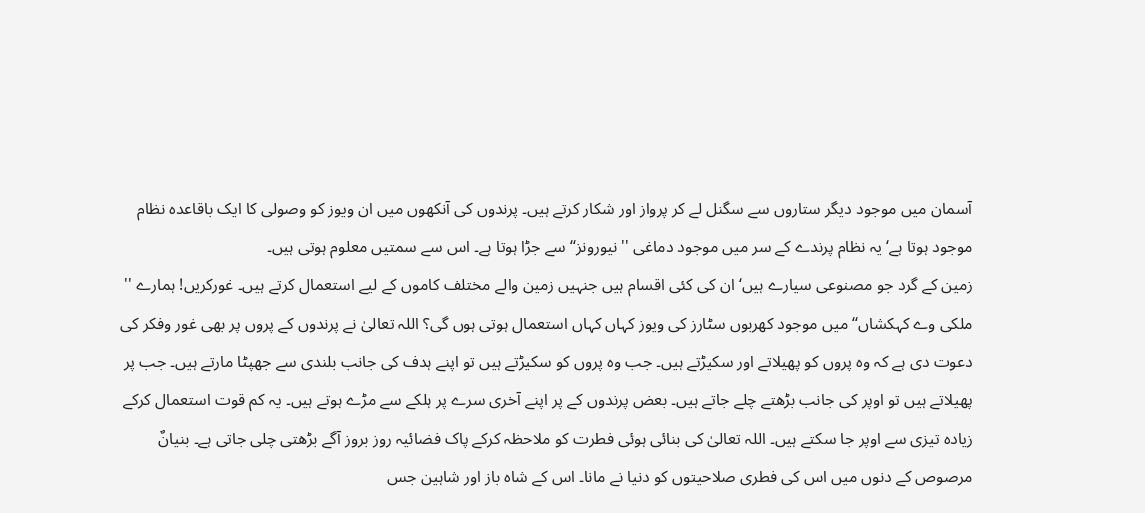آسمان میں موجود دیگر ستاروں سے سگنل لے کر پرواز اور شکار کرتے ہیں۔ پرندوں کی آنکھوں میں ان ویوز کو وصولی کا ایک باقاعدہ نظام موجود ہوتا ہے‘ یہ نظام پرندے کے سر میں موجود دماغی ''نیورونز‘‘ سے جڑا ہوتا ہے۔ اس سے سمتیں معلوم ہوتی ہیں۔
زمین کے گرد جو مصنوعی سیارے ہیں‘ ان کی کئی اقسام ہیں جنہیں زمین والے مختلف کاموں کے لیے استعمال کرتے ہیں۔ غورکریں! ہمارے '' ملکی وے کہکشاں‘‘ میں موجود کھربوں سٹارز کی ویوز کہاں کہاں استعمال ہوتی ہوں گی؟ اللہ تعالیٰ نے پرندوں کے پروں پر بھی غور وفکر کی دعوت دی ہے کہ وہ پروں کو پھیلاتے اور سکیڑتے ہیں۔ جب وہ پروں کو سکیڑتے ہیں تو اپنے ہدف کی جانب بلندی سے جھپٹا مارتے ہیں۔ جب پر پھیلاتے ہیں تو اوپر کی جانب بڑھتے چلے جاتے ہیں۔ بعض پرندوں کے پر اپنے آخری سرے پر ہلکے سے مڑے ہوتے ہیں۔ یہ کم قوت استعمال کرکے زیادہ تیزی سے اوپر جا سکتے ہیں۔ اللہ تعالیٰ کی بنائی ہوئی فطرت کو ملاحظہ کرکے پاک فضائیہ روز بروز آگے بڑھتی چلی جاتی ہے۔ بنیانٌ مرصوص کے دنوں میں اس کی فطری صلاحیتوں کو دنیا نے مانا۔ اس کے شاہ باز اور شاہین جس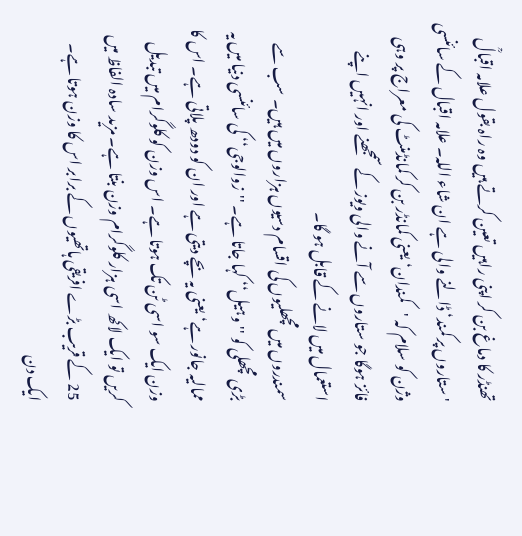تھنڈر کا دماغ بن کر اپنی راہیں تعین کرتے ہیں وہ راہ بقول علامہ اقبالؒ 'ستاروں پر کمند‘ ڈالنے والی ہے ان شاء اللہ۔ علامہ اقبال کے سائنسی وژن کو سلام کہ 'کمندان‘ یعنی کمانڈر بن کر کمانڈمنٹ کی معراج پر وہی فائز ہوگا جو ستاروں سے آنے والی ویوز کے سمجھنے اور انہیں اپنے استعمال میں لانے کے قابل ہو گا۔
سمندروں میں مچھلیوں کی اقسام دسیوں ہزاروں میں ہیں۔ سب سے بڑی مچھلی کو ''وہیل‘‘ کہا جاتا ہے۔ ''زوالوجی‘‘ کی سائنسی دنیا میں یہ ممالیہ جانور ہے‘ یعنی یہ بچے دیتی ہے اور ان کو دودھ پلاتی ہے۔ اس کا وزن ایک سو اسی ٹن تک ہوتا ہے۔ اس وزن کو کلوگرام میں تبدیل کریں تو ایک لاکھ اسی ہزار کلوگرام وزن بنتا ہے۔ مزید سادہ الفاظ میں 25 کے قریب بڑے افریقی ہاتھیوں کے برابر اس کا وزن ہوتا ہے۔ ایک دن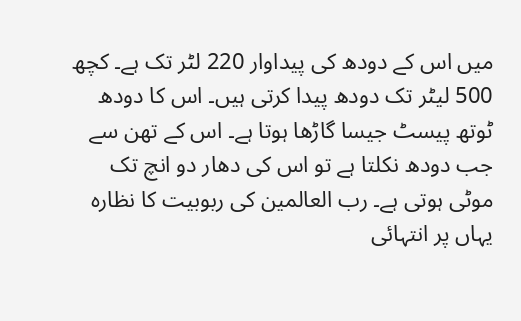میں اس کے دودھ کی پیداوار 220 لٹر تک ہے۔ کچھ 500 لیٹر تک دودھ پیدا کرتی ہیں۔ اس کا دودھ ٹوتھ پیسٹ جیسا گاڑھا ہوتا ہے۔ اس کے تھن سے جب دودھ نکلتا ہے تو اس کی دھار دو انچ تک موٹی ہوتی ہے۔ رب العالمین کی ربوبیت کا نظارہ یہاں پر انتہائی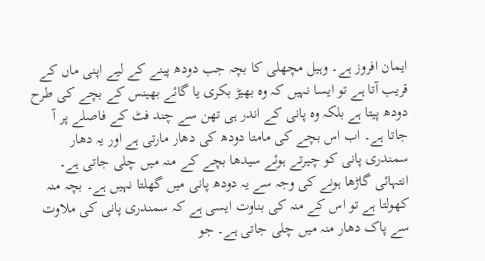ایمان افروز ہے۔ وہیل مچھلی کا بچہ جب دودھ پینے کے لیے اپنی ماں کے قریب آتا ہے تو ایسا نہیں کہ وہ بھیڑ بکری یا گائے بھینس کے بچے کی طرح دودھ پیتا ہے بلکہ وہ پانی کے اندر ہی تھن سے چند فٹ کے فاصلے پر آ جاتا ہے۔ اب اس بچے کی مامتا دودھ کی دھار مارتی ہے اور یہ دھار سمندری پانی کو چیرتے ہوئے سیدھا بچے کے منہ میں چلی جاتی ہے۔ انتہائی گاڑھا ہونے کی وجہ سے یہ دودھ پانی میں گھلتا نہیں ہے۔ بچہ منہ کھولتا ہے تو اس کے منہ کی بناوت ایسی ہے کہ سمندری پانی کی ملاوت سے پاک دھار منہ میں چلی جاتی ہے۔ جو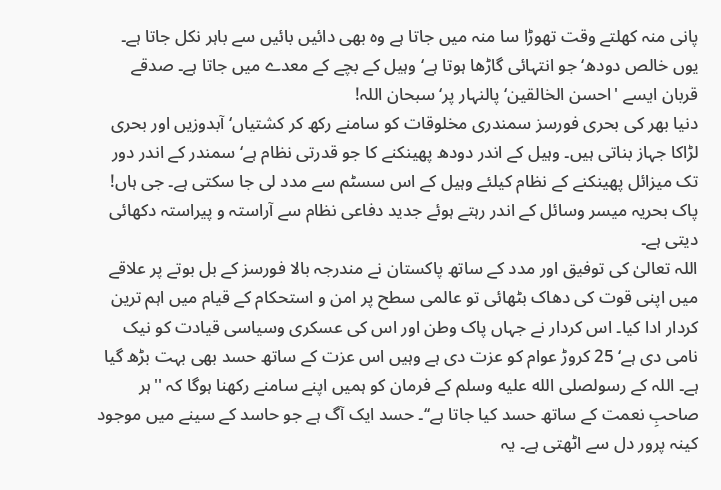پانی منہ کھلتے وقت تھوڑا سا منہ میں جاتا ہے وہ بھی دائیں بائیں سے باہر نکل جاتا ہے۔ یوں خالص دودھ‘ جو انتہائی گاڑھا ہوتا ہے‘ وہیل کے بچے کے معدے میں جاتا ہے۔ صدقے قربان ایسے 'احسن الخالقین‘ پالنہار پر‘ سبحان اللہ!
دنیا بھر کی بحری فورسز سمندری مخلوقات کو سامنے رکھ کر کشتیاں‘ آبدوزیں اور بحری لڑاکا جہاز بناتی ہیں۔ وہیل کے اندر دودھ پھینکنے کا جو قدرتی نظام ہے‘ سمندر کے اندر دور تک میزائل پھینکنے کے نظام کیلئے وہیل کے اس سسٹم سے مدد لی جا سکتی ہے۔ جی ہاں! پاک بحریہ میسر وسائل کے اندر رہتے ہوئے جدید دفاعی نظام سے آراستہ و پیراستہ دکھائی دیتی ہے۔
اللہ تعالیٰ کی توفیق اور مدد کے ساتھ پاکستان نے مندرجہ بالا فورسز کے بل بوتے پر علاقے میں اپنی قوت کی دھاک بٹھائی تو عالمی سطح پر امن و استحکام کے قیام میں اہم ترین کردار ادا کیا۔ اس کردار نے جہاں پاک وطن اور اس کی عسکری وسیاسی قیادت کو نیک نامی دی ہے‘ 25 کروڑ عوام کو عزت دی ہے وہیں اس عزت کے ساتھ حسد بھی بہت بڑھ گیا ہے۔ اللہ کے رسولصلى الله عليه وسلم کے فرمان کو ہمیں اپنے سامنے رکھنا ہوگا کہ ''ہر صاحبِ نعمت کے ساتھ حسد کیا جاتا ہے‘‘۔ حسد ایک آگ ہے جو حاسد کے سینے میں موجود کینہ پرور دل سے اٹھتی ہے۔ یہ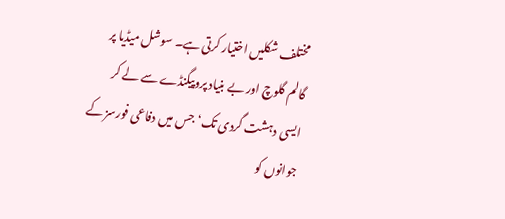مختلف شکلیں اختیار کرتی ہے۔ سوشل میڈیا پر گالم گلوچ اور بے بنیاد پروپیگنڈے سے لے کر ایسی دہشت گردی تک‘ جس میں دفاعی فورسز کے جوانوں کو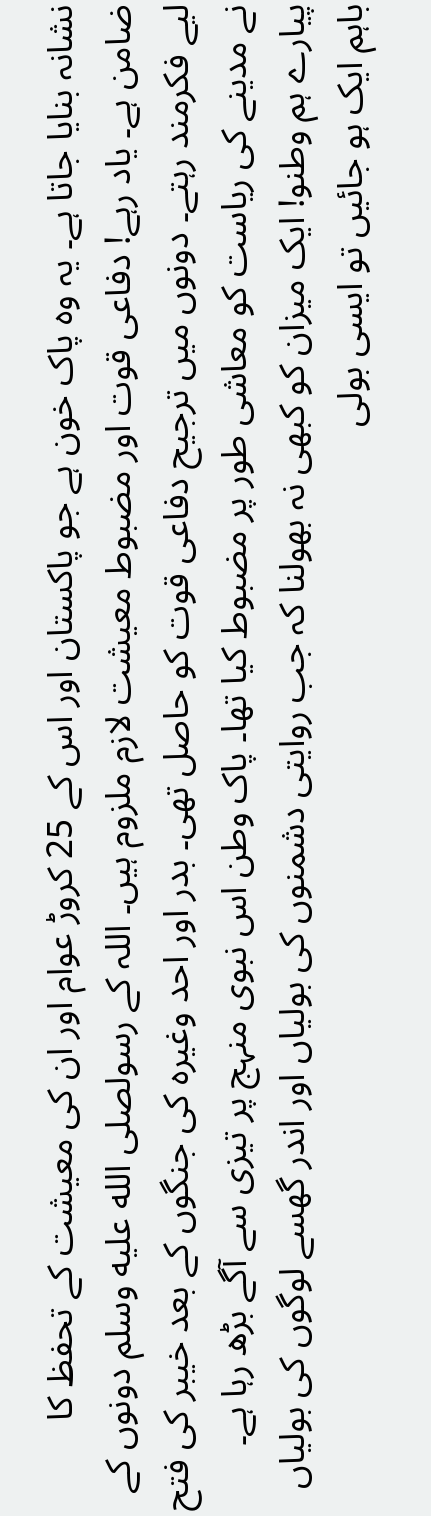نشانہ بنایا جاتا ہے۔ یہ وہ پاک خون ہے جو پاکستان اور اس کے 25 کروڑ عوام اور ان کی معیشت کے تحفظ کا ضامن ہے۔ یاد رہے! دفاعی قوت اور مضبوط معیشت لازم ملزوم ہیں۔ اللہ کے رسولصلى الله عليه وسلم دونوں کے لیے فکرمند رہتے۔ دونوں میں ترجیح دفاعی قوت کو حاصل تھی۔ بدر اور احد وغیرہ کی جنگوں کے بعد خیبر کی فتح نے مدینے کی ریاست کو معاشی طور پر مضبوط کیا تھا۔ پاک وطن اس نبوی منہج پر تیزی سے آگے بڑھ رہا ہے۔ پیارے ہم وطنو! ایک میزان کو کبھی نہ بھولنا کہ جب روایتی دشمنوں کی بولیاں اور اندر گھسے لوگوں کی بولیاں باہم ایک ہو جائیں تو ایسی بولی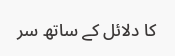کا دلائل کے ساتھ سر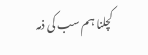کچلنا ہم سب کی ذمہ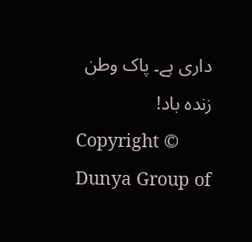داری ہے۔ پاک وطن زندہ باد!
Copyright © Dunya Group of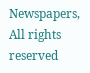Newspapers, All rights reserved